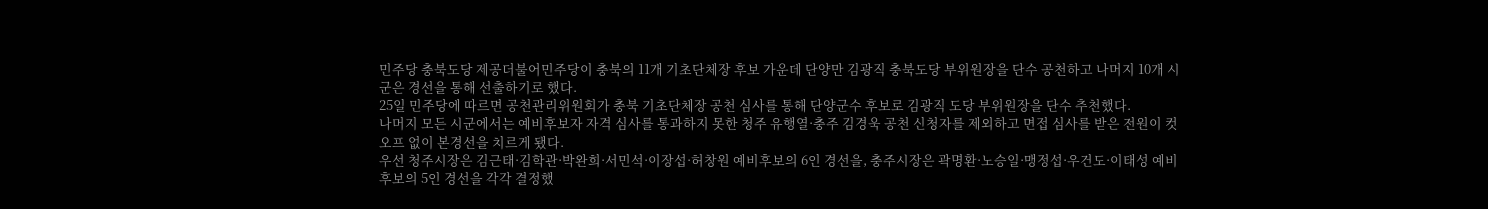민주당 충북도당 제공더불어민주당이 충북의 11개 기초단체장 후보 가운데 단양만 김광직 충북도당 부위원장을 단수 공천하고 나머지 10개 시군은 경선을 통해 선출하기로 했다.
25일 민주당에 따르면 공천관리위원회가 충북 기초단체장 공천 심사를 통해 단양군수 후보로 김광직 도당 부위원장을 단수 추천했다.
나머지 모든 시군에서는 예비후보자 자격 심사를 통과하지 못한 청주 유행열·충주 김경욱 공천 신청자를 제외하고 면접 심사를 받은 전원이 컷오프 없이 본경선을 치르게 됐다.
우선 청주시장은 김근태·김학관·박완희·서민석·이장섭·허창원 예비후보의 6인 경선을, 충주시장은 곽명환·노승일·맹정섭·우건도·이태성 예비후보의 5인 경선을 각각 결정했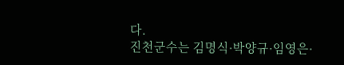다.
진천군수는 김명식·박양규·임영은·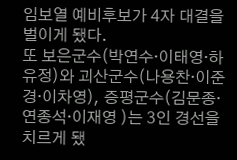임보열 예비후보가 4자 대결을 벌이게 됐다.
또 보은군수(박연수·이태영·하유정)와 괴산군수(나용찬·이준경·이차영), 증평군수(김문종·연종석·이재영 )는 3인 경선을 치르게 됐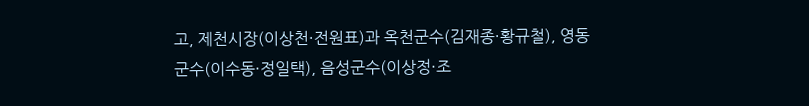고, 제천시장(이상천·전원표)과 옥천군수(김재종·황규철), 영동군수(이수동·정일택), 음성군수(이상정·조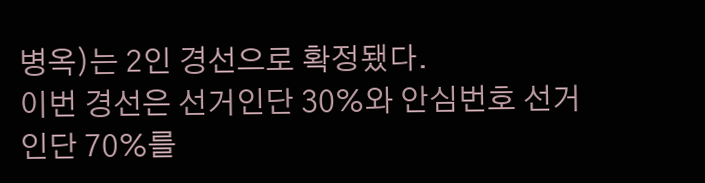병옥)는 2인 경선으로 확정됐다.
이번 경선은 선거인단 30%와 안심번호 선거인단 70%를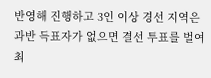반영해 진행하고 3인 이상 경선 지역은 과반 득표자가 없으면 결선 투표를 벌여 최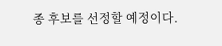종 후보를 선정할 예정이다.